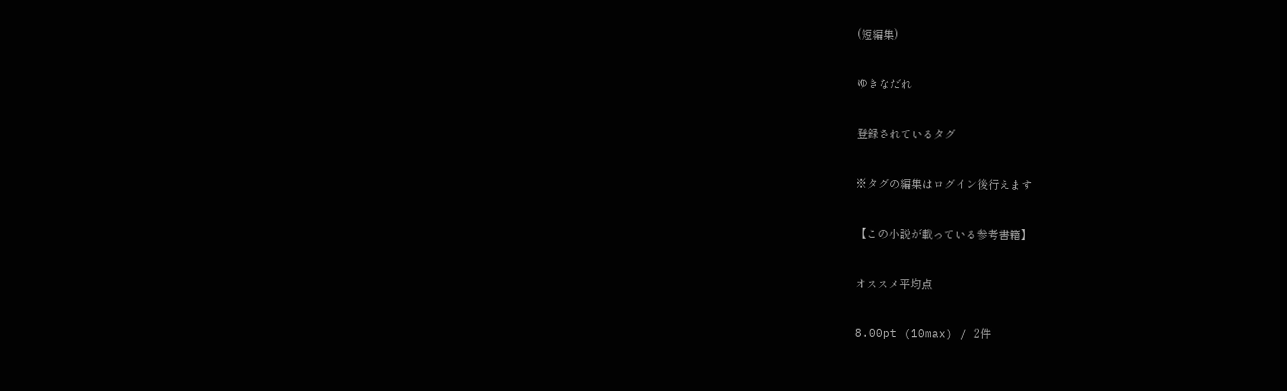(短編集)

ゆきなだれ

登録されているタグ

※タグの編集はログイン後行えます

【この小説が載っている参考書籍】

オススメ平均点

8.00pt (10max) / 2件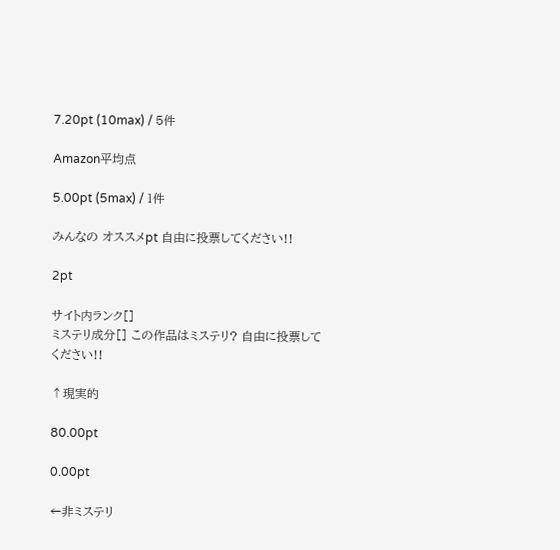7.20pt (10max) / 5件

Amazon平均点

5.00pt (5max) / 1件

みんなの オススメpt 自由に投票してください!!

2pt

サイト内ランク[]
ミステリ成分[] この作品はミステリ? 自由に投票してください!!

↑現実的

80.00pt

0.00pt

←非ミステリ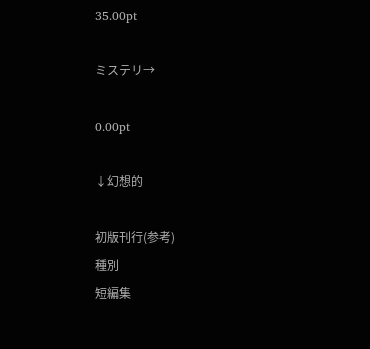35.00pt

ミステリ→

0.00pt

↓幻想的

初版刊行(参考)
種別
短編集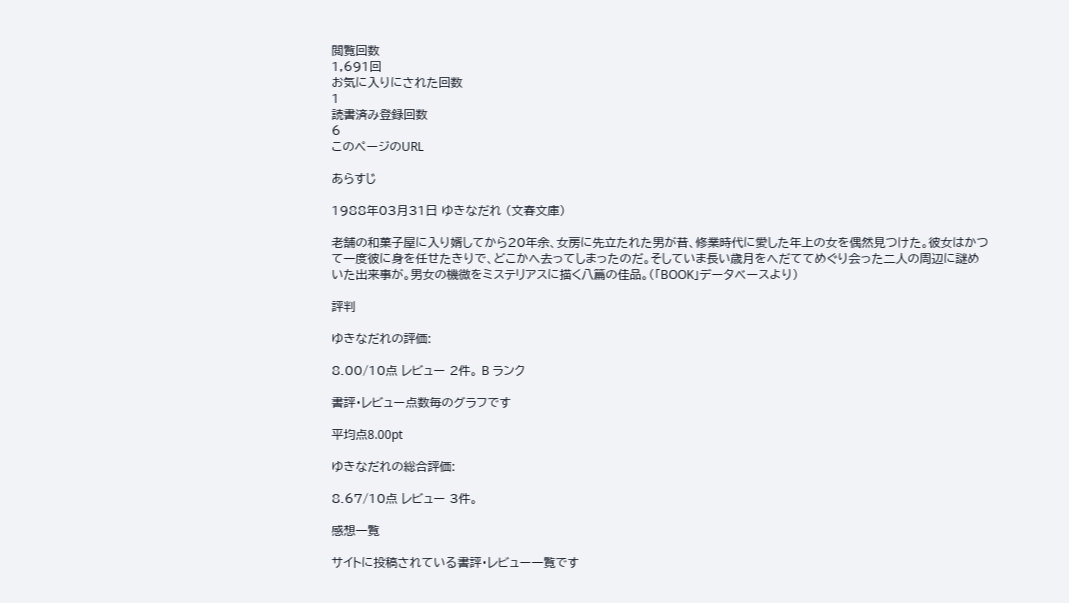閲覧回数
1,691回
お気に入りにされた回数
1
読書済み登録回数
6
このページのURL

あらすじ

1988年03月31日 ゆきなだれ (文春文庫)

老舗の和菓子屋に入り婿してから20年余、女房に先立たれた男が昔、修業時代に愛した年上の女を偶然見つけた。彼女はかつて一度彼に身を任せたきりで、どこかへ去ってしまったのだ。そしていま長い歳月をへだててめぐり会った二人の周辺に謎めいた出来事が。男女の機微をミステリアスに描く八篇の佳品。(「BOOK」データベースより)

評判

ゆきなだれの評価:

8.00/10点 レビュー 2件。 B ランク

書評・レビュー点数毎のグラフです

平均点8.00pt

ゆきなだれの総合評価:

8.67/10点 レビュー 3件。

感想一覧

サイトに投稿されている書評・レビュー一覧です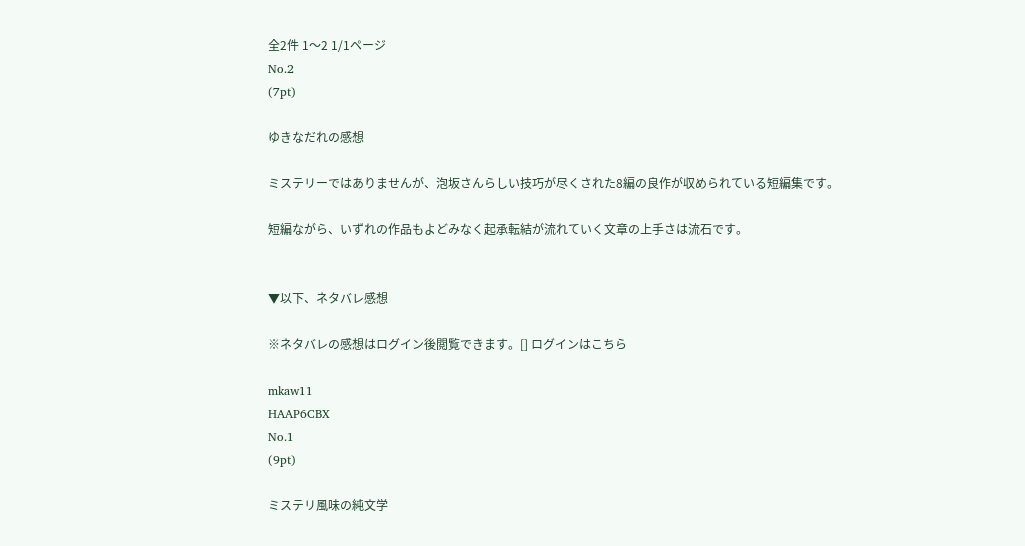全2件 1〜2 1/1ページ
No.2
(7pt)

ゆきなだれの感想

ミステリーではありませんが、泡坂さんらしい技巧が尽くされた8編の良作が収められている短編集です。

短編ながら、いずれの作品もよどみなく起承転結が流れていく文章の上手さは流石です。


▼以下、ネタバレ感想

※ネタバレの感想はログイン後閲覧できます。[] ログインはこちら

mkaw11
HAAP6CBX
No.1
(9pt)

ミステリ風味の純文学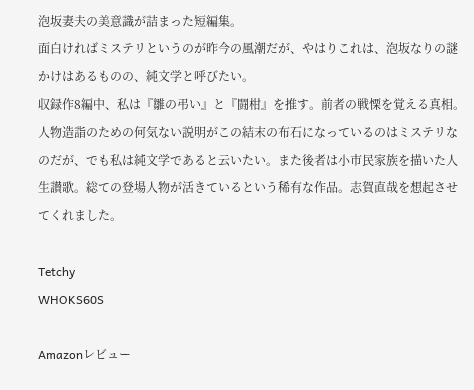泡坂妻夫の美意識が詰まった短編集。
面白ければミステリというのが昨今の風潮だが、やはりこれは、泡坂なりの謎かけはあるものの、純文学と呼びたい。
収録作8編中、私は『雛の弔い』と『闘柑』を推す。前者の戦慄を覚える真相。人物造詣のための何気ない説明がこの結末の布石になっているのはミステリなのだが、でも私は純文学であると云いたい。また後者は小市民家族を描いた人生讃歌。総ての登場人物が活きているという稀有な作品。志賀直哉を想起させてくれました。

Tetchy
WHOKS60S

Amazonレビュー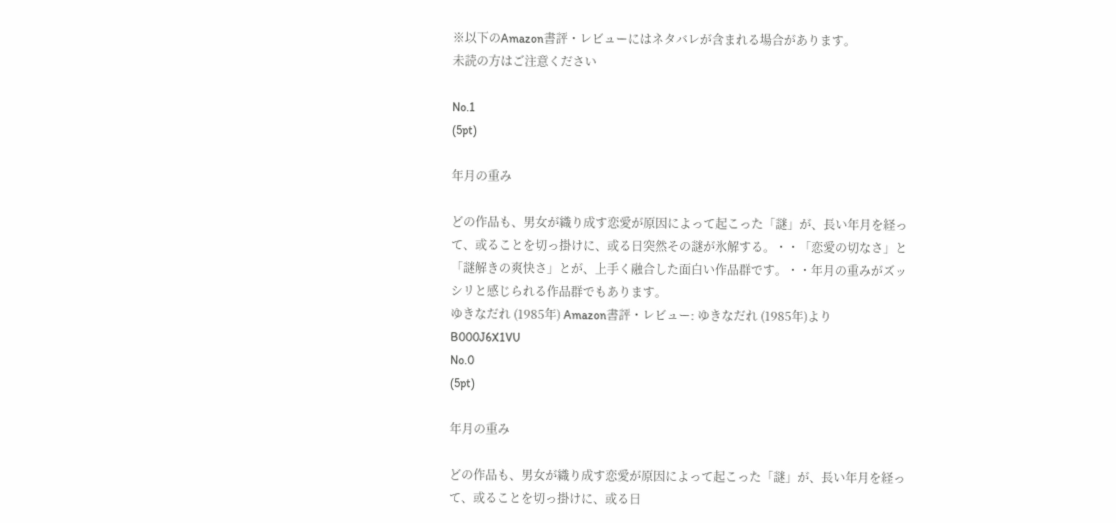※以下のAmazon書評・レビューにはネタバレが含まれる場合があります。
未読の方はご注意ください

No.1
(5pt)

年月の重み

どの作品も、男女が織り成す恋愛が原因によって起こった「謎」が、長い年月を経って、或ることを切っ掛けに、或る日突然その謎が氷解する。・・「恋愛の切なさ」と「謎解きの爽快さ」とが、上手く融合した面白い作品群です。・・年月の重みがズッシリと感じられる作品群でもあります。
ゆきなだれ (1985年) Amazon書評・レビュー: ゆきなだれ (1985年)より
B000J6X1VU
No.0
(5pt)

年月の重み

どの作品も、男女が織り成す恋愛が原因によって起こった「謎」が、長い年月を経って、或ることを切っ掛けに、或る日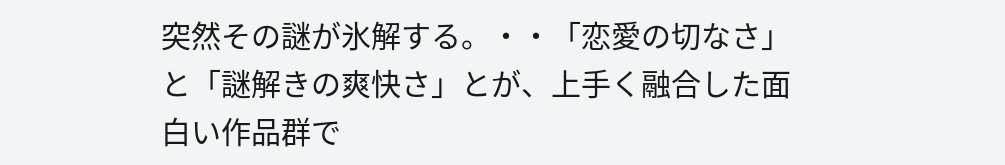突然その謎が氷解する。・・「恋愛の切なさ」と「謎解きの爽快さ」とが、上手く融合した面白い作品群で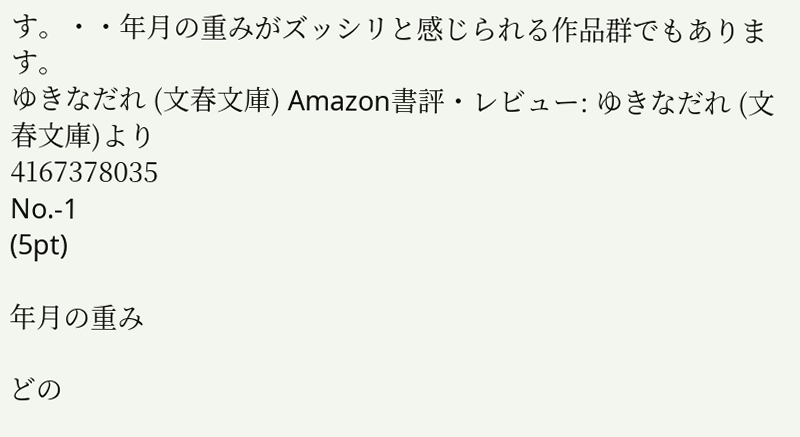す。・・年月の重みがズッシリと感じられる作品群でもあります。
ゆきなだれ (文春文庫) Amazon書評・レビュー: ゆきなだれ (文春文庫)より
4167378035
No.-1
(5pt)

年月の重み

どの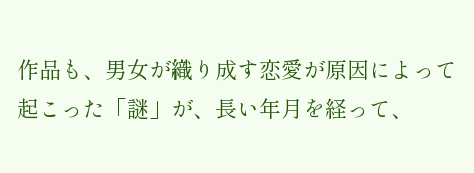作品も、男女が織り成す恋愛が原因によって起こった「謎」が、長い年月を経って、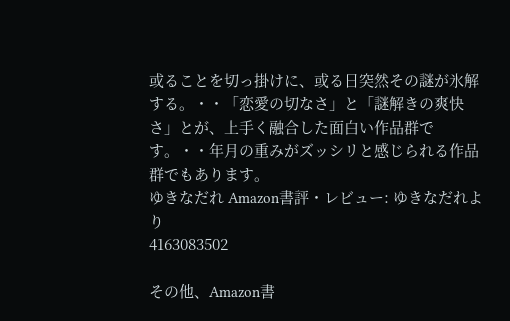或ることを切っ掛けに、或る日突然その謎が氷解する。・・「恋愛の切なさ」と「謎解きの爽快さ」とが、上手く融合した面白い作品群です。・・年月の重みがズッシリと感じられる作品群でもあります。
ゆきなだれ Amazon書評・レビュー: ゆきなだれより
4163083502

その他、Amazon書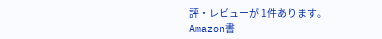評・レビューが 1件あります。
Amazon書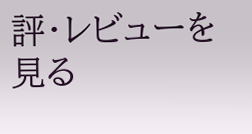評・レビューを見る